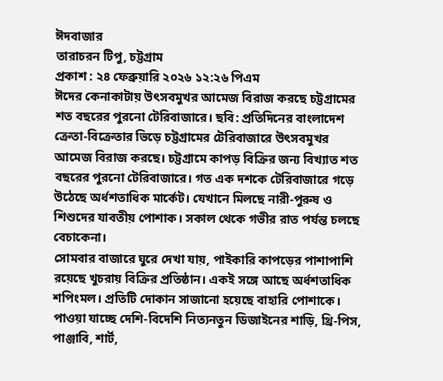ঈদবাজার
তারাচরন টিপু, চট্টগ্রাম
প্রকাশ : ২৪ ফেব্রুয়ারি ২০২৬ ১২:২৬ পিএম
ঈদের কেনাকাটায় উৎসবমুখর আমেজ বিরাজ করছে চট্টগ্রামের শত বছরের পুরনো টেরিবাজারে। ছবি: প্রতিদিনের বাংলাদেশ
ক্রেতা-বিক্রেতার ভিড়ে চট্টগ্রামের টেরিবাজারে উৎসবমুখর আমেজ বিরাজ করছে। চট্টগ্রামে কাপড় বিক্রির জন্য বিখ্যাত শত বছরের পুরনো টেরিবাজারে। গত এক দশকে টেরিবাজারে গড়ে উঠেছে অর্ধশতাধিক মার্কেট। যেখানে মিলছে নারী-পুরুষ ও শিশুদের যাবতীয় পোশাক। সকাল থেকে গভীর রাত পর্যন্ত চলছে বেচাকেনা।
সোমবার বাজারে ঘুরে দেখা যায়, পাইকারি কাপড়ের পাশাপাশি রয়েছে খুচরায় বিক্রির প্রতিষ্ঠান। একই সঙ্গে আছে অর্ধশতাধিক শপিংমল। প্রতিটি দোকান সাজানো হয়েছে বাহারি পোশাকে। পাওয়া যাচ্ছে দেশি-বিদেশি নিত্যনতুন ডিজাইনের শাড়ি, থ্রি-পিস, পাঞ্জাবি, শার্ট,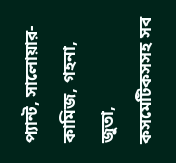প্যান্ট, সালোয়ার-কামিজ, গহনা, জুতা, কসমেটিকসসহ সব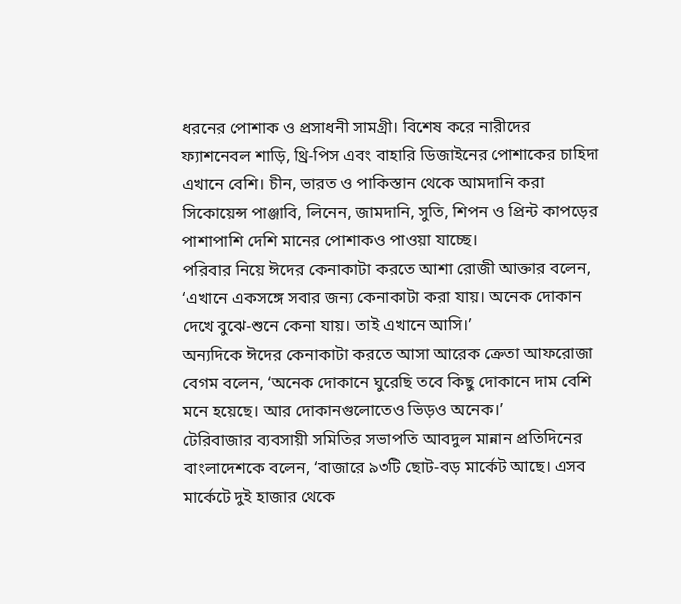ধরনের পোশাক ও প্রসাধনী সামগ্রী। বিশেষ করে নারীদের ফ্যাশনেবল শাড়ি, থ্রি-পিস এবং বাহারি ডিজাইনের পোশাকের চাহিদা এখানে বেশি। চীন, ভারত ও পাকিস্তান থেকে আমদানি করা সিকোয়েন্স পাঞ্জাবি, লিনেন, জামদানি, সুতি, শিপন ও প্রিন্ট কাপড়ের পাশাপাশি দেশি মানের পোশাকও পাওয়া যাচ্ছে।
পরিবার নিয়ে ঈদের কেনাকাটা করতে আশা রোজী আক্তার বলেন, ‘এখানে একসঙ্গে সবার জন্য কেনাকাটা করা যায়। অনেক দোকান দেখে বুঝে-শুনে কেনা যায়। তাই এখানে আসি।’
অন্যদিকে ঈদের কেনাকাটা করতে আসা আরেক ক্রেতা আফরোজা বেগম বলেন, ‘অনেক দোকানে ঘুরেছি তবে কিছু দোকানে দাম বেশি মনে হয়েছে। আর দোকানগুলোতেও ভিড়ও অনেক।’
টেরিবাজার ব্যবসায়ী সমিতির সভাপতি আবদুল মান্নান প্রতিদিনের বাংলাদেশকে বলেন, ‘বাজারে ৯৩টি ছোট-বড় মার্কেট আছে। এসব মার্কেটে দুই হাজার থেকে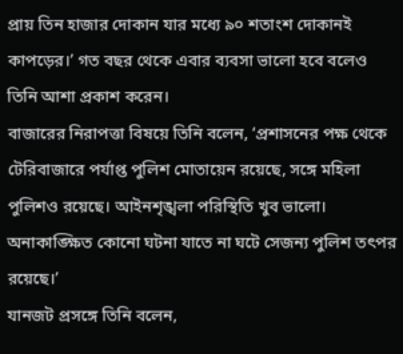প্রায় তিন হাজার দোকান যার মধ্যে ৯০ শতাংশ দোকানই কাপড়ের।’ গত বছর থেকে এবার ব্যবসা ভালো হবে বলেও তিনি আশা প্রকাশ করেন।
বাজারের নিরাপত্তা বিষয়ে তিনি বলেন, ‘প্রশাসনের পক্ষ থেকে টেরিবাজারে পর্যাপ্ত পুলিশ মোতায়েন রয়েছে, সঙ্গে মহিলা পুলিশও রয়েছে। আইনশৃঙ্খলা পরিস্থিতি খুব ভালো। অনাকাঙ্ক্ষিত কোনো ঘটনা যাতে না ঘটে সেজন্য পুলিশ তৎপর রয়েছে।’
যানজট প্রসঙ্গে তিনি বলেন,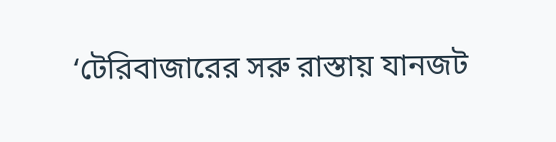‘টেরিবাজারের সরু রাস্তায় যানজট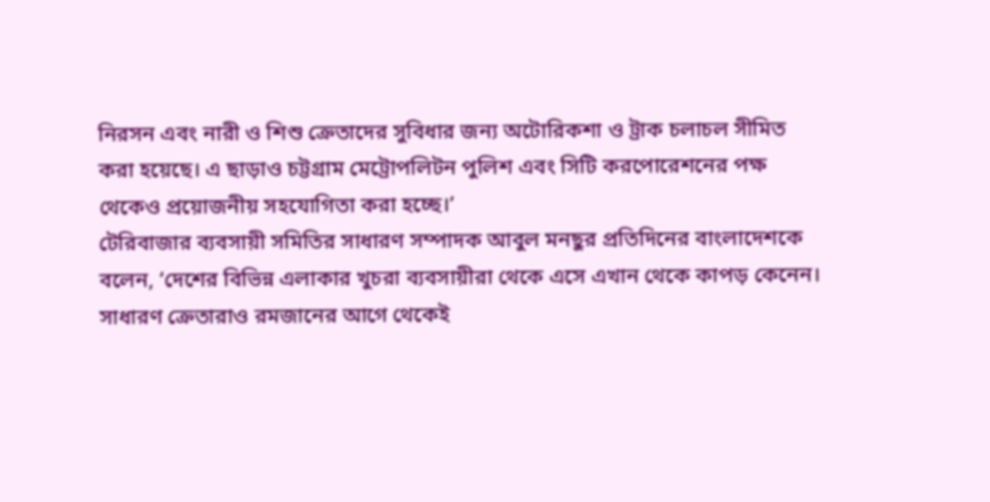নিরসন এবং নারী ও শিশু ক্রেতাদের সুবিধার জন্য অটোরিকশা ও ট্রাক চলাচল সীমিত করা হয়েছে। এ ছাড়াও চট্টগ্রাম মেট্রোপলিটন পুলিশ এবং সিটি করপোরেশনের পক্ষ থেকেও প্রয়োজনীয় সহযোগিতা করা হচ্ছে।’
টেরিবাজার ব্যবসায়ী সমিতির সাধারণ সম্পাদক আবুল মনছুর প্রতিদিনের বাংলাদেশকে বলেন, ‘দেশের বিভিন্ন এলাকার খুচরা ব্যবসায়ীরা থেকে এসে এখান থেকে কাপড় কেনেন। সাধারণ ক্রেতারাও রমজানের আগে থেকেই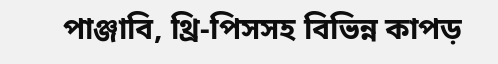পাঞ্জাবি, থ্রি-পিসসহ বিভিন্ন কাপড়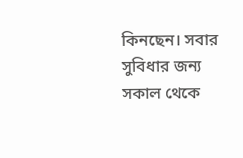কিনছেন। সবার সুবিধার জন্য সকাল থেকে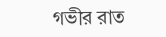গভীর রাত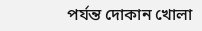পর্যন্ত দোকান খোলা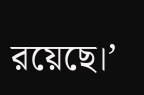রয়েছে।’